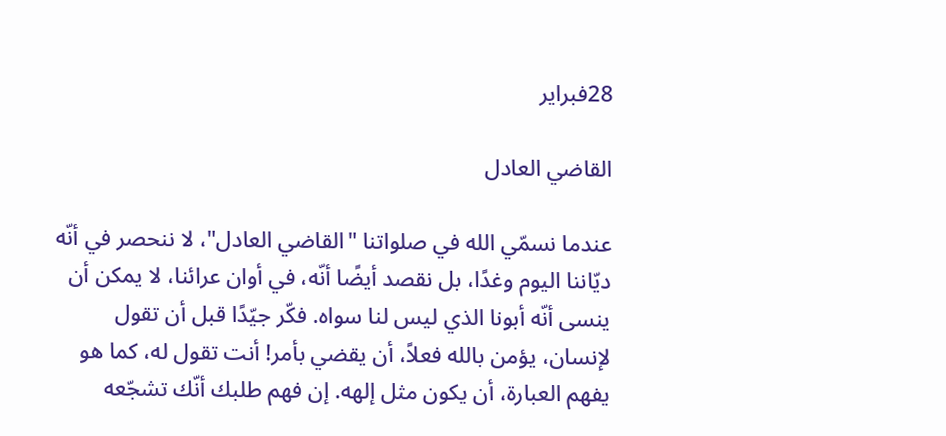28فبراير

القاضي العادل

عندما نسمّي الله في صلواتنا "القاضي العادل"، لا ننحصر في أنّه ديّاننا اليوم وغدًا، بل نقصد أيضًا أنّه، في أوان عرائنا، لا يمكن أن ينسى أنّه أبونا الذي ليس لنا سواه. فكّر جيّدًا قبل أن تقول لإنسان، يؤمن بالله فعلاً، أن يقضي بأمر! أنت تقول له، كما هو يفهم العبارة، أن يكون مثل إلهه. إن فهم طلبك أنّك تشجّعه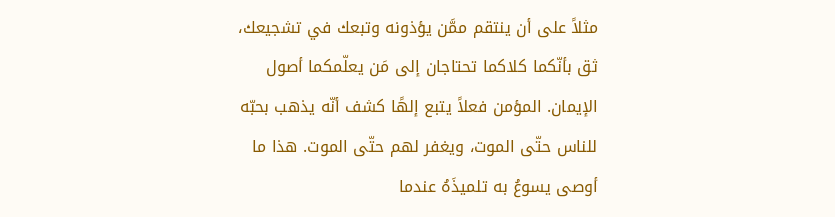مثلاً على أن ينتقم ممَّن يؤذونه وتبعك في تشجيعك، ثق بأنّكما كلاكما تحتاجان إلى مَن يعلّمكما أصول الإيمان. المؤمن فعلاً يتبع إلهًا كشف أنّه يذهب بحبّه للناس حتّى الموت، ويغفر لهم حتّى الموت. هذا ما أوصى يسوعُ به تلميذَهُ عندما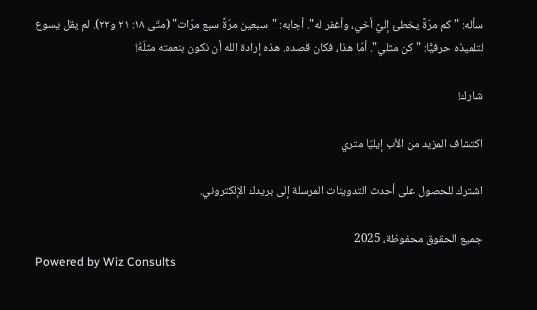سأله: "كم مرّةً يخطئ إليَّ أخي، وأغفر له". أجابه: "سبعين مرّةً سبع مرّات" (متّى ١٨: ٢١ و٢٢). لم يقل يسوع لتلميذه حرفيًّا: "كن مثلي". أمّا هذا، فكان قصده. هذه إرادة الله أن نكون بنعمته مثلَهُ!

شارك!

اكتشاف المزيد من الأب إيليّا متري

اشترك للحصول على أحدث التدوينات المرسلة إلى بريدك الإلكتروني.

جميع الحقوق محفوظة، 2025
Powered by Wiz Consults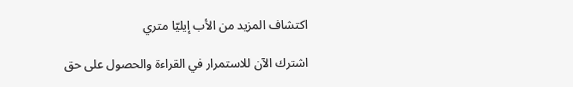اكتشاف المزيد من الأب إيليّا متري

اشترك الآن للاستمرار في القراءة والحصول على حق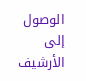الوصول إلى الأرشيف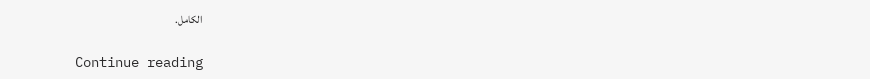الكامل.

Continue reading